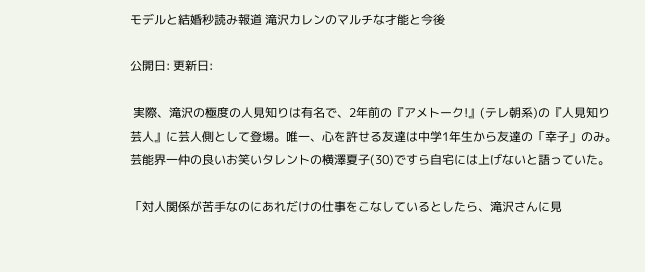モデルと結婚秒読み報道 滝沢カレンのマルチな才能と今後

公開日: 更新日:

 実際、滝沢の極度の人見知りは有名で、2年前の『アメトーク!』(テレ朝系)の『人見知り芸人』に芸人側として登場。唯一、心を許せる友達は中学1年生から友達の「幸子」のみ。芸能界一仲の良いお笑いタレントの横澤夏子(30)ですら自宅には上げないと語っていた。

「対人関係が苦手なのにあれだけの仕事をこなしているとしたら、滝沢さんに見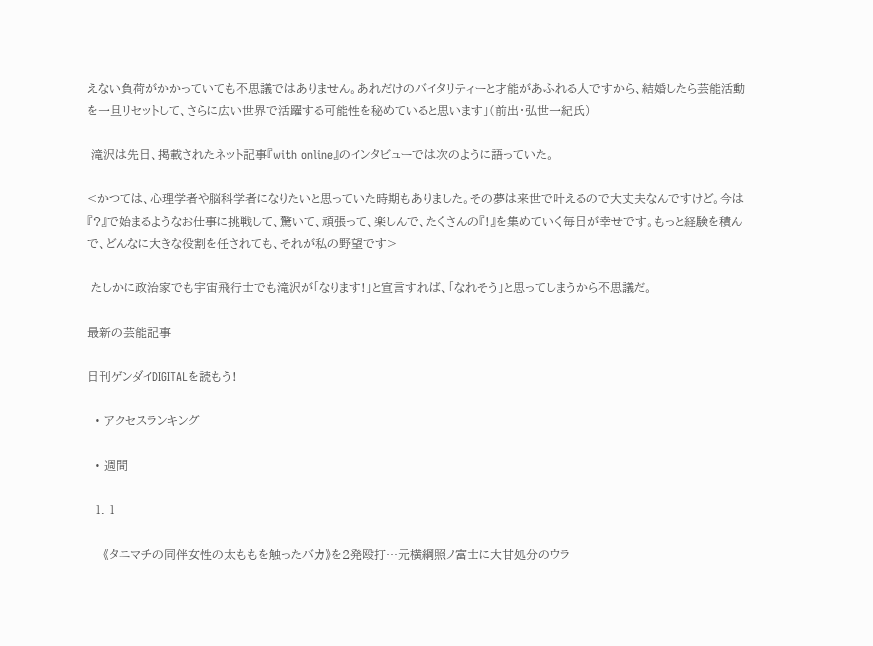えない負荷がかかっていても不思議ではありません。あれだけのバイタリティーと才能があふれる人ですから、結婚したら芸能活動を一旦リセットして、さらに広い世界で活躍する可能性を秘めていると思います」(前出・弘世一紀氏)

 滝沢は先日、掲載されたネット記事『with online』のインタビューでは次のように語っていた。

<かつては、心理学者や脳科学者になりたいと思っていた時期もありました。その夢は来世で叶えるので大丈夫なんですけど。今は『?』で始まるようなお仕事に挑戦して、驚いて、頑張って、楽しんで、たくさんの『!』を集めていく毎日が幸せです。もっと経験を積んで、どんなに大きな役割を任されても、それが私の野望です>

 たしかに政治家でも宇宙飛行士でも滝沢が「なります!」と宣言すれば、「なれそう」と思ってしまうから不思議だ。

最新の芸能記事

日刊ゲンダイDIGITALを読もう!

  • アクセスランキング

  • 週間

  1. 1

    《タニマチの同伴女性の太ももを触ったバカ》を2発殴打…元横綱照ノ富士に大甘処分のウラ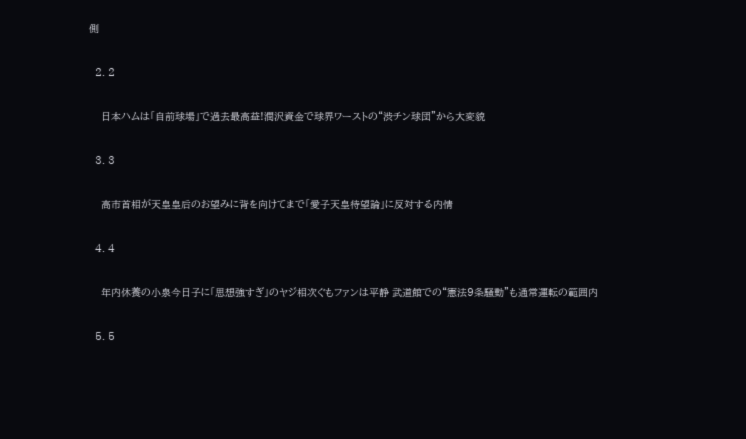側

  2. 2

    日本ハムは「自前球場」で過去最高益!潤沢資金で球界ワーストの“渋チン球団”から大変貌

  3. 3

    高市首相が天皇皇后のお望みに背を向けてまで「愛子天皇待望論」に反対する内情

  4. 4

    年内休養の小泉今日子に「思想強すぎ」のヤジ相次ぐもファンは平静 武道館での“憲法9条騒動”も通常運転の範囲内

  5. 5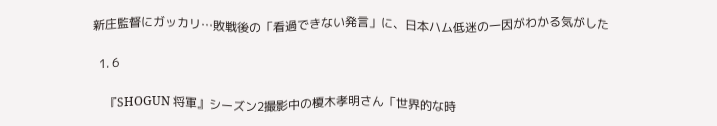新庄監督にガッカリ…敗戦後の「看過できない発言」に、日本ハム低迷の一因がわかる気がした

  1. 6

    『SHOGUN 将軍』シーズン2撮影中の榎木孝明さん「世界的な時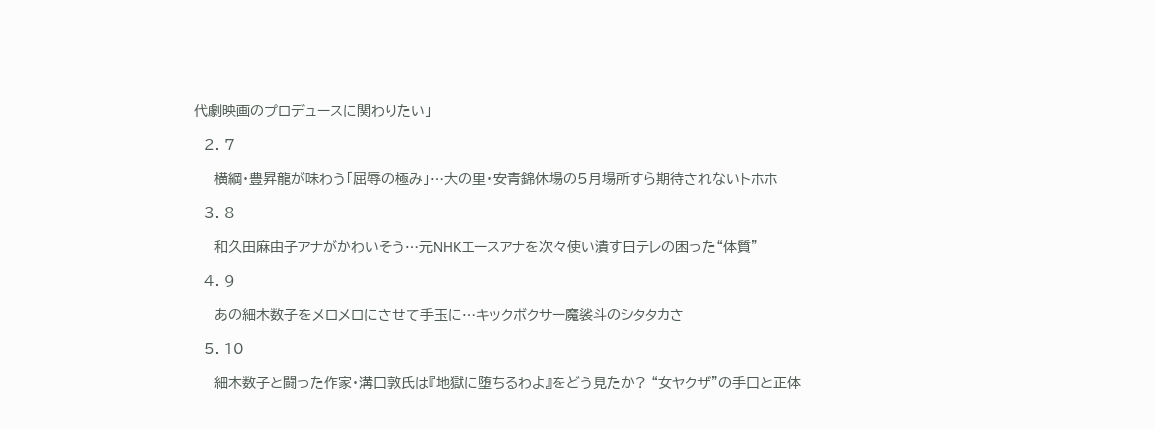代劇映画のプロデュースに関わりたい」

  2. 7

    横綱・豊昇龍が味わう「屈辱の極み」…大の里・安青錦休場の5月場所すら期待されないトホホ

  3. 8

    和久田麻由子アナがかわいそう…元NHKエースアナを次々使い潰す日テレの困った“体質”

  4. 9

    あの細木数子をメロメロにさせて手玉に…キックボクサー魔裟斗のシタタカさ

  5. 10

    細木数子と闘った作家・溝口敦氏は『地獄に堕ちるわよ』をどう見たか? “女ヤクザ”の手口と正体